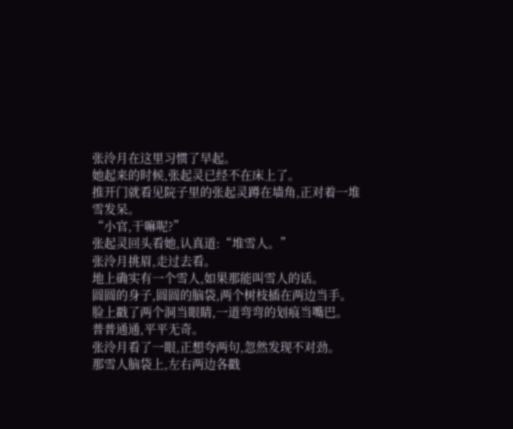张泠月在这里习惯了早起。
她起来的时候,张起灵已经不在床上了。
推开门就看见院子里的张起灵蹲在墙角,正对着一堆雪发呆。
“小官,干嘛呢?”
张起灵回头看她,认真道:“堆雪人。”
张泠月挑眉,走过去看。
地上确实有一个雪人,如果那能叫雪人的话。
圆圆的身子,圆圆的脑袋,两个树枝插在两边当手。
脸上戳了两个洞当眼睛,一道弯弯的划痕当嘴巴。
普普通通,平平无奇。
张泠月看了一眼,正想夸两句,忽然发现不对劲。
那雪人脑袋上,左右两边各戳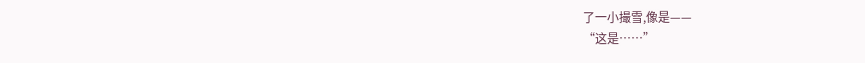了一小撮雪,像是——
“这是……”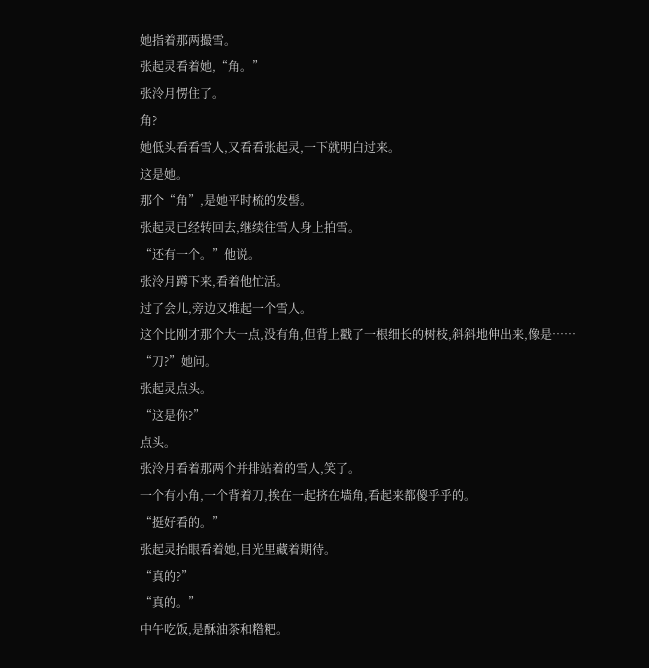她指着那两撮雪。
张起灵看着她,“角。”
张泠月愣住了。
角?
她低头看看雪人,又看看张起灵,一下就明白过来。
这是她。
那个“角”,是她平时梳的发髻。
张起灵已经转回去,继续往雪人身上拍雪。
“还有一个。”他说。
张泠月蹲下来,看着他忙活。
过了会儿,旁边又堆起一个雪人。
这个比刚才那个大一点,没有角,但背上戳了一根细长的树枝,斜斜地伸出来,像是……
“刀?”她问。
张起灵点头。
“这是你?”
点头。
张泠月看着那两个并排站着的雪人,笑了。
一个有小角,一个背着刀,挨在一起挤在墙角,看起来都傻乎乎的。
“挺好看的。”
张起灵抬眼看着她,目光里藏着期待。
“真的?”
“真的。”
中午吃饭,是酥油茶和糌粑。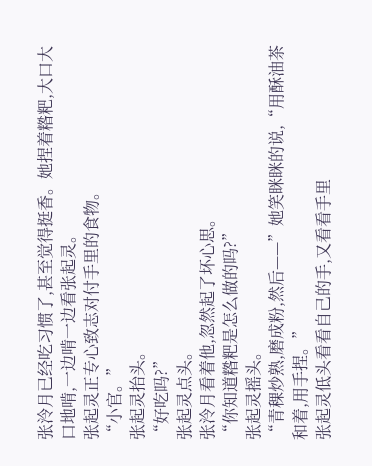张泠月已经吃习惯了,甚至觉得挺香。她捏着糌粑,大口大口地啃,一边啃一边看张起灵。
张起灵正专心致志对付手里的食物。
“小官。”
张起灵抬头。
“好吃吗?”
张起灵点头。
张泠月看着他,忽然起了坏心思。
“你知道糌粑是怎么做的吗?”
张起灵摇头。
“青稞炒熟,磨成粉,然后——”她笑眯眯的说,“用酥油茶和着,用手捏。”
张起灵低头看看自己的手,又看看手里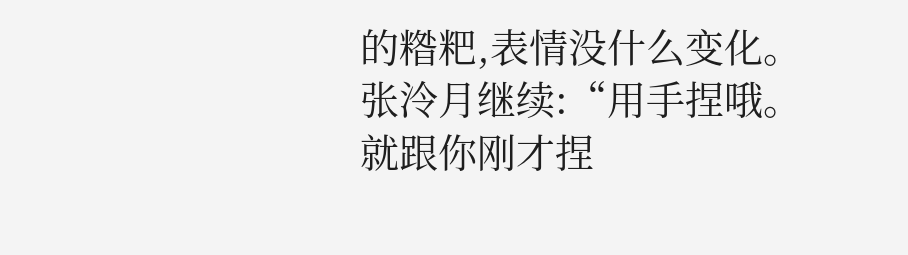的糌粑,表情没什么变化。
张泠月继续:“用手捏哦。就跟你刚才捏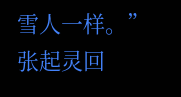雪人一样。”
张起灵回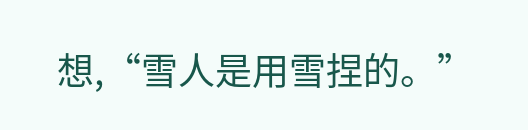想,“雪人是用雪捏的。”